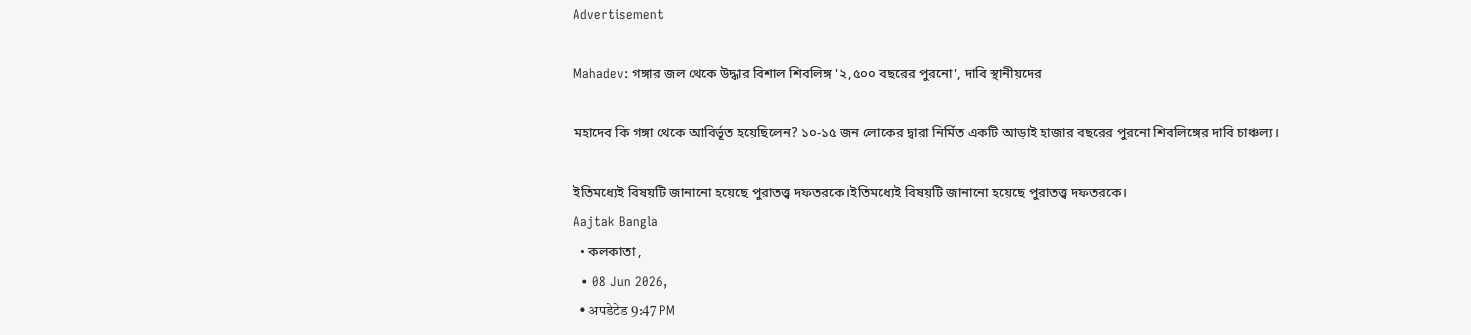Advertisement

Mahadev: গঙ্গার জল থেকে উদ্ধার বিশাল শিবলিঙ্গ '২,৫০০ বছরের পুরনো', দাবি স্থানীয়দের

মহাদেব কি গঙ্গা থেকে আবির্ভূত হয়েছিলেন? ১০-১৫ জন লোকের দ্বারা নির্মিত একটি আড়াই হাজার বছরের পুরনো শিবলিঙ্গের দাবি চাঞ্চল্য।

ইতিমধ্যেই বিষয়টি জানানো হয়েছে পুরাতত্ত্ব দফতরকে।ইতিমধ্যেই বিষয়টি জানানো হয়েছে পুরাতত্ত্ব দফতরকে।
Aajtak Bangla
  • কলকাতা ,
  • 08 Jun 2026,
  • अपडेटेड 9:47 PM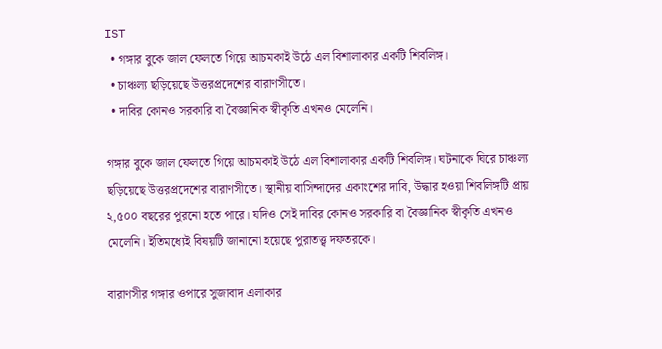IST
  • গঙ্গার বুকে জাল ফেলতে গিয়ে আচমকাই উঠে এল বিশালাকার একটি শিবলিঙ্গ।
  • চাঞ্চল্য ছড়িয়েছে উত্তরপ্রদেশের বারাণসীতে।
  • দাবির কোনও সরকারি বা বৈজ্ঞানিক স্বীকৃতি এখনও মেলেনি।

গঙ্গার বুকে জাল ফেলতে গিয়ে আচমকাই উঠে এল বিশালাকার একটি শিবলিঙ্গ। ঘটনাকে ঘিরে চাঞ্চল্য ছড়িয়েছে উত্তরপ্রদেশের বারাণসীতে। স্থানীয় বাসিন্দাদের একাংশের দাবি, উদ্ধার হওয়া শিবলিঙ্গটি প্রায় ২,৫০০ বছরের পুরনো হতে পারে। যদিও সেই দাবির কোনও সরকারি বা বৈজ্ঞানিক স্বীকৃতি এখনও মেলেনি। ইতিমধ্যেই বিষয়টি জানানো হয়েছে পুরাতত্ত্ব দফতরকে।

বারাণসীর গঙ্গার ওপারে সুজাবাদ এলাকার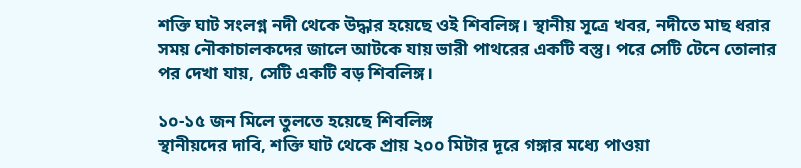শক্তি ঘাট সংলগ্ন নদী থেকে উদ্ধার হয়েছে ওই শিবলিঙ্গ। স্থানীয় সূত্রে খবর, নদীতে মাছ ধরার সময় নৌকাচালকদের জালে আটকে যায় ভারী পাথরের একটি বস্তু। পরে সেটি টেনে তোলার পর দেখা যায়, সেটি একটি বড় শিবলিঙ্গ।

১০-১৫ জন মিলে তুলতে হয়েছে শিবলিঙ্গ
স্থানীয়দের দাবি, শক্তি ঘাট থেকে প্রায় ২০০ মিটার দূরে গঙ্গার মধ্যে পাওয়া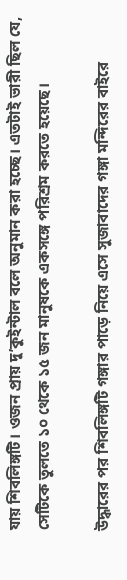যায় শিবলিঙ্গটি। ওজন প্রায় দু’কুইন্টাল বলে অনুমান করা হচ্ছে। এতটাই ভারী ছিল যে, সেটিকে তুলতে ১০ থেকে ১৫ জন মানুষকে একসঙ্গে পরিশ্রম করতে হয়েছে।

উদ্ধারের পর শিবলিঙ্গটি গঙ্গার পাড়ে নিয়ে এসে সুজাবাদের গঙ্গা মন্দিরের বাইরে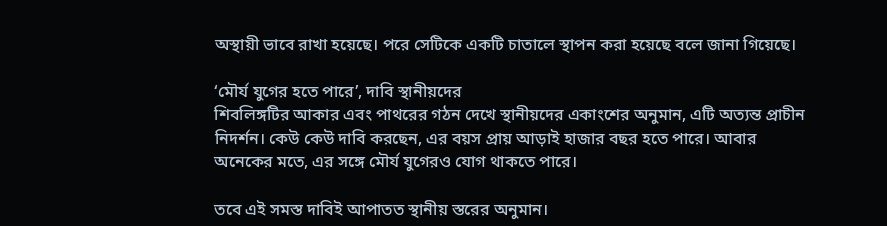অস্থায়ী ভাবে রাখা হয়েছে। পরে সেটিকে একটি চাতালে স্থাপন করা হয়েছে বলে জানা গিয়েছে।

‘মৌর্য যুগের হতে পারে’, দাবি স্থানীয়দের
শিবলিঙ্গটির আকার এবং পাথরের গঠন দেখে স্থানীয়দের একাংশের অনুমান, এটি অত্যন্ত প্রাচীন নিদর্শন। কেউ কেউ দাবি করছেন, এর বয়স প্রায় আড়াই হাজার বছর হতে পারে। আবার অনেকের মতে, এর সঙ্গে মৌর্য যুগেরও যোগ থাকতে পারে।

তবে এই সমস্ত দাবিই আপাতত স্থানীয় স্তরের অনুমান।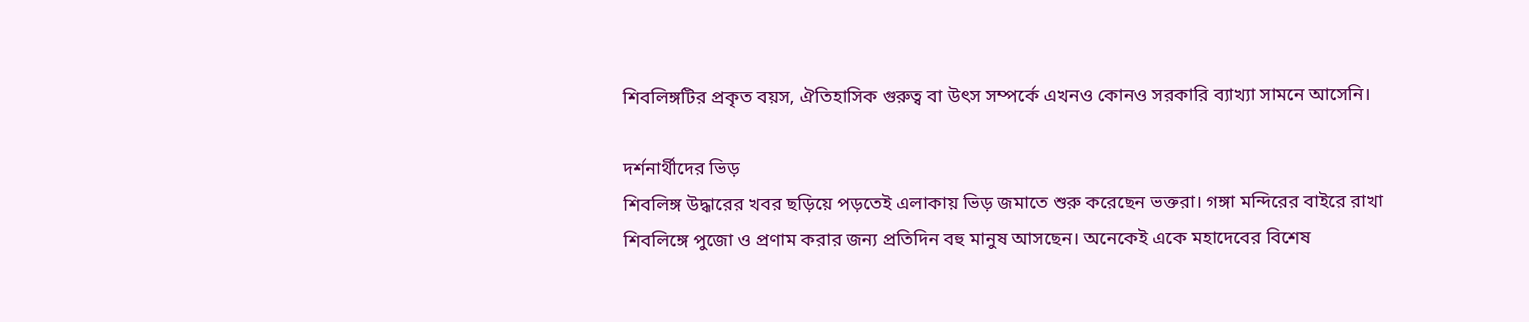শিবলিঙ্গটির প্রকৃত বয়স, ঐতিহাসিক গুরুত্ব বা উৎস সম্পর্কে এখনও কোনও সরকারি ব্যাখ্যা সামনে আসেনি।

দর্শনার্থীদের ভিড়
শিবলিঙ্গ উদ্ধারের খবর ছড়িয়ে পড়তেই এলাকায় ভিড় জমাতে শুরু করেছেন ভক্তরা। গঙ্গা মন্দিরের বাইরে রাখা শিবলিঙ্গে পুজো ও প্রণাম করার জন্য প্রতিদিন বহু মানুষ আসছেন। অনেকেই একে মহাদেবের বিশেষ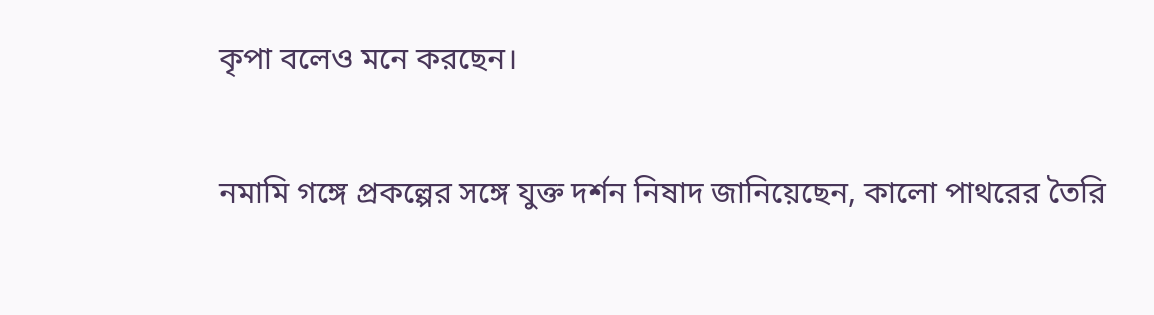কৃপা বলেও মনে করছেন।

নমামি গঙ্গে প্রকল্পের সঙ্গে যুক্ত দর্শন নিষাদ জানিয়েছেন, কালো পাথরের তৈরি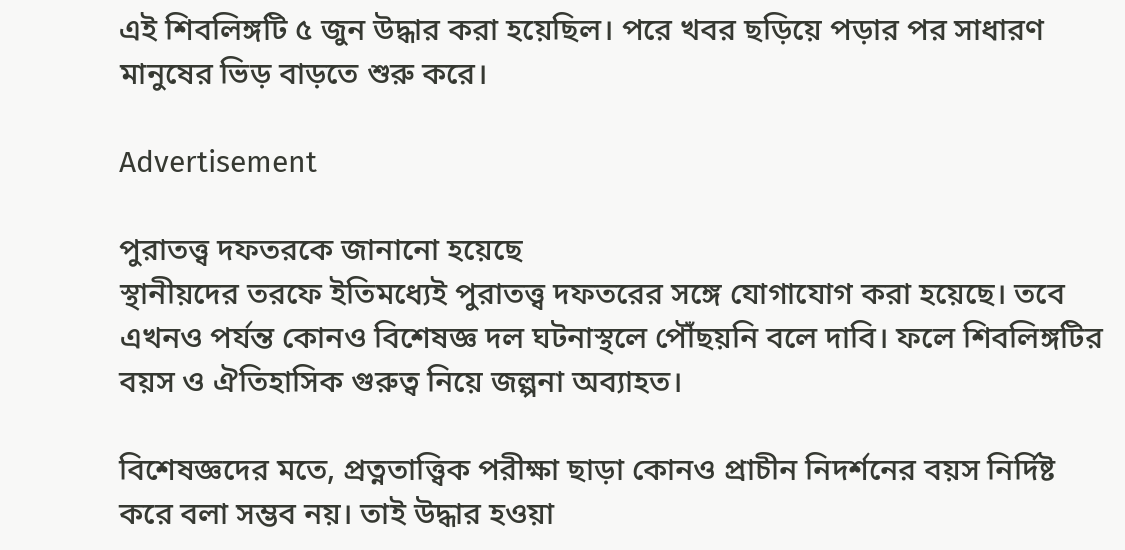এই শিবলিঙ্গটি ৫ জুন উদ্ধার করা হয়েছিল। পরে খবর ছড়িয়ে পড়ার পর সাধারণ মানুষের ভিড় বাড়তে শুরু করে।

Advertisement

পুরাতত্ত্ব দফতরকে জানানো হয়েছে
স্থানীয়দের তরফে ইতিমধ্যেই পুরাতত্ত্ব দফতরের সঙ্গে যোগাযোগ করা হয়েছে। তবে এখনও পর্যন্ত কোনও বিশেষজ্ঞ দল ঘটনাস্থলে পৌঁছয়নি বলে দাবি। ফলে শিবলিঙ্গটির বয়স ও ঐতিহাসিক গুরুত্ব নিয়ে জল্পনা অব্যাহত।

বিশেষজ্ঞদের মতে, প্রত্নতাত্ত্বিক পরীক্ষা ছাড়া কোনও প্রাচীন নিদর্শনের বয়স নির্দিষ্ট করে বলা সম্ভব নয়। তাই উদ্ধার হওয়া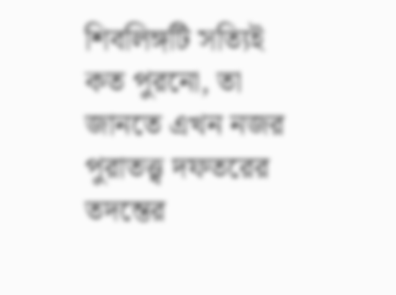শিবলিঙ্গটি সত্যিই কত পুরনো, তা জানতে এখন নজর পুরাতত্ত্ব দফতরের তদন্তের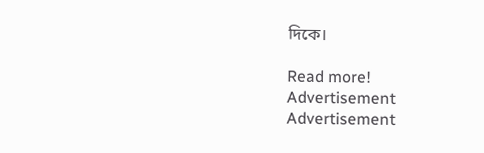দিকে।

Read more!
Advertisement
Advertisement